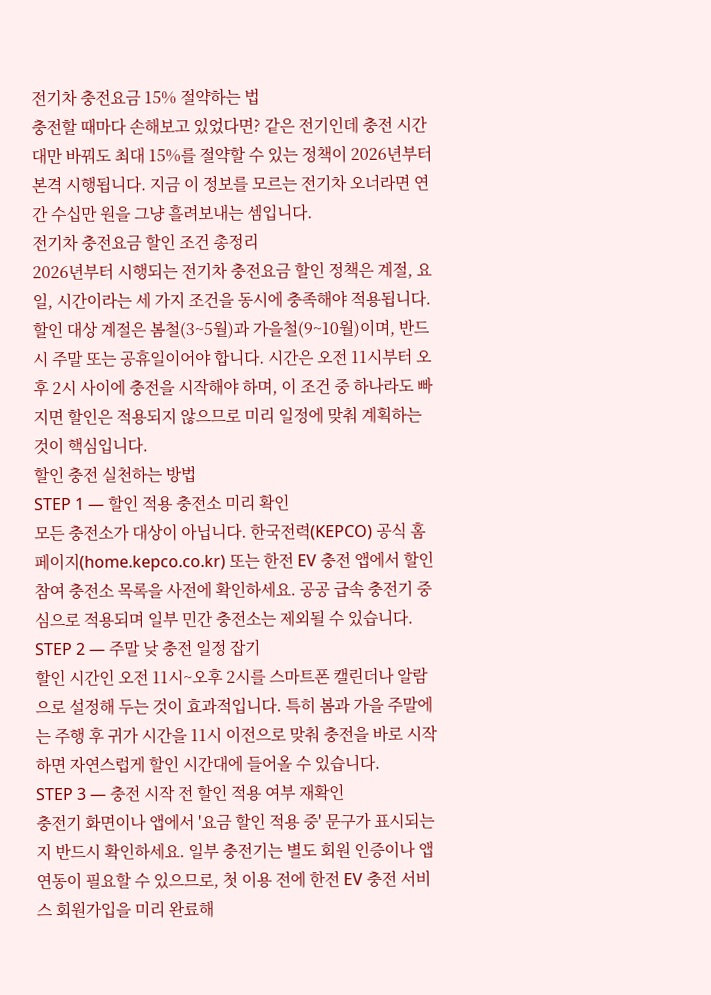전기차 충전요금 15% 절약하는 법
충전할 때마다 손해보고 있었다면? 같은 전기인데 충전 시간대만 바꿔도 최대 15%를 절약할 수 있는 정책이 2026년부터 본격 시행됩니다. 지금 이 정보를 모르는 전기차 오너라면 연간 수십만 원을 그냥 흘려보내는 셈입니다.
전기차 충전요금 할인 조건 총정리
2026년부터 시행되는 전기차 충전요금 할인 정책은 계절, 요일, 시간이라는 세 가지 조건을 동시에 충족해야 적용됩니다. 할인 대상 계절은 봄철(3~5월)과 가을철(9~10월)이며, 반드시 주말 또는 공휴일이어야 합니다. 시간은 오전 11시부터 오후 2시 사이에 충전을 시작해야 하며, 이 조건 중 하나라도 빠지면 할인은 적용되지 않으므로 미리 일정에 맞춰 계획하는 것이 핵심입니다.
할인 충전 실천하는 방법
STEP 1 — 할인 적용 충전소 미리 확인
모든 충전소가 대상이 아닙니다. 한국전력(KEPCO) 공식 홈페이지(home.kepco.co.kr) 또는 한전 EV 충전 앱에서 할인 참여 충전소 목록을 사전에 확인하세요. 공공 급속 충전기 중심으로 적용되며 일부 민간 충전소는 제외될 수 있습니다.
STEP 2 — 주말 낮 충전 일정 잡기
할인 시간인 오전 11시~오후 2시를 스마트폰 캘린더나 알람으로 설정해 두는 것이 효과적입니다. 특히 봄과 가을 주말에는 주행 후 귀가 시간을 11시 이전으로 맞춰 충전을 바로 시작하면 자연스럽게 할인 시간대에 들어올 수 있습니다.
STEP 3 — 충전 시작 전 할인 적용 여부 재확인
충전기 화면이나 앱에서 '요금 할인 적용 중' 문구가 표시되는지 반드시 확인하세요. 일부 충전기는 별도 회원 인증이나 앱 연동이 필요할 수 있으므로, 첫 이용 전에 한전 EV 충전 서비스 회원가입을 미리 완료해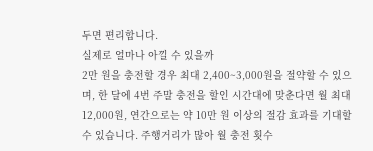두면 편리합니다.
실제로 얼마나 아낄 수 있을까
2만 원을 충전할 경우 최대 2,400~3,000원을 절약할 수 있으며, 한 달에 4번 주말 충전을 할인 시간대에 맞춘다면 월 최대 12,000원, 연간으로는 약 10만 원 이상의 절감 효과를 기대할 수 있습니다. 주행거리가 많아 월 충전 횟수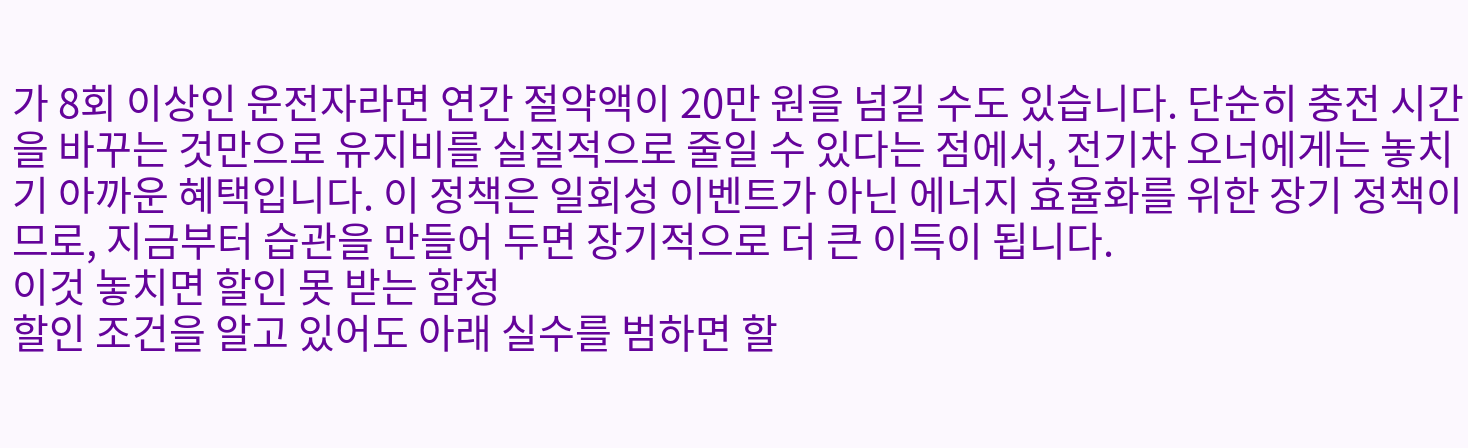가 8회 이상인 운전자라면 연간 절약액이 20만 원을 넘길 수도 있습니다. 단순히 충전 시간을 바꾸는 것만으로 유지비를 실질적으로 줄일 수 있다는 점에서, 전기차 오너에게는 놓치기 아까운 혜택입니다. 이 정책은 일회성 이벤트가 아닌 에너지 효율화를 위한 장기 정책이므로, 지금부터 습관을 만들어 두면 장기적으로 더 큰 이득이 됩니다.
이것 놓치면 할인 못 받는 함정
할인 조건을 알고 있어도 아래 실수를 범하면 할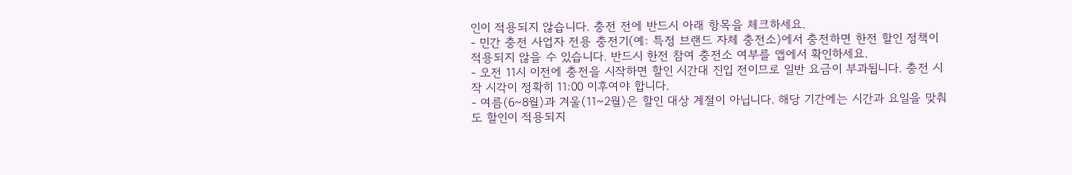인이 적용되지 않습니다. 충전 전에 반드시 아래 항목을 체크하세요.
- 민간 충전 사업자 전용 충전기(예: 특정 브랜드 자체 충전소)에서 충전하면 한전 할인 정책이 적용되지 않을 수 있습니다. 반드시 한전 참여 충전소 여부를 앱에서 확인하세요.
- 오전 11시 이전에 충전을 시작하면 할인 시간대 진입 전이므로 일반 요금이 부과됩니다. 충전 시작 시각이 정확히 11:00 이후여야 합니다.
- 여름(6~8월)과 겨울(11~2월)은 할인 대상 계절이 아닙니다. 해당 기간에는 시간과 요일을 맞춰도 할인이 적용되지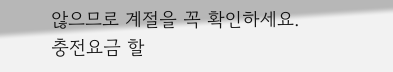않으므로 계절을 꼭 확인하세요.
충전요금 할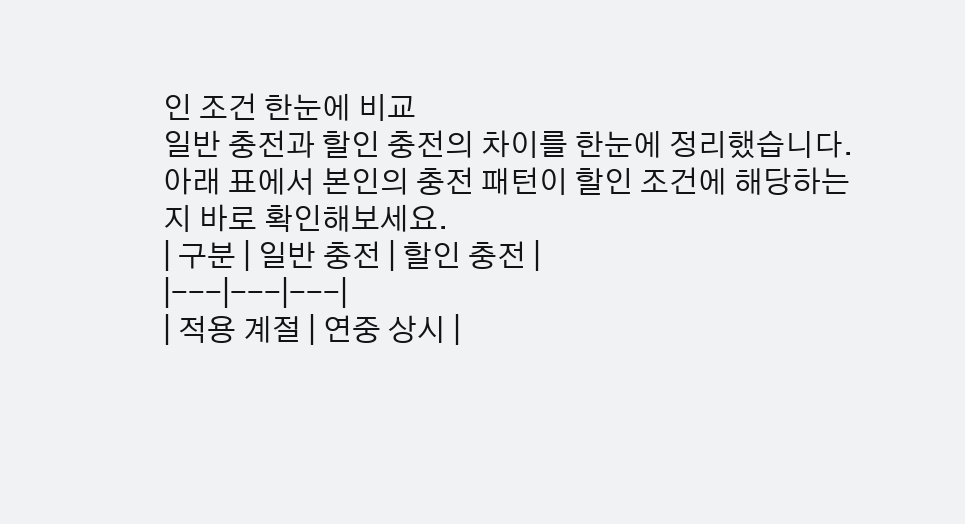인 조건 한눈에 비교
일반 충전과 할인 충전의 차이를 한눈에 정리했습니다. 아래 표에서 본인의 충전 패턴이 할인 조건에 해당하는지 바로 확인해보세요.
| 구분 | 일반 충전 | 할인 충전 |
|---|---|---|
| 적용 계절 | 연중 상시 |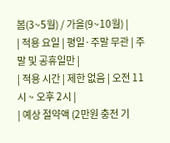봄(3~5월) / 가을(9~10월) |
| 적용 요일 | 평일·주말 무관 | 주말 및 공휴일만 |
| 적용 시간 | 제한 없음 | 오전 11시 ~ 오후 2시 |
| 예상 절약액 (2만원 충전 기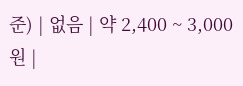준) | 없음 | 약 2,400 ~ 3,000원 |